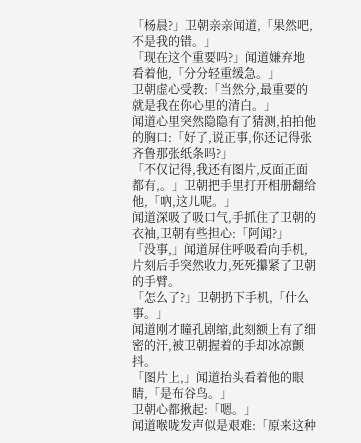「杨晨?」卫朝亲亲闻道,「果然吧,不是我的错。」
「现在这个重要吗?」闻道嫌弃地看着他,「分分轻重缓急。」
卫朝虚心受教:「当然分,最重要的就是我在你心里的清白。」
闻道心里突然隐隐有了猜测,拍拍他的胸口:「好了,说正事,你还记得张齐鲁那张纸条吗?」
「不仅记得,我还有图片,反面正面都有,。」卫朝把手里打开相册翻给他,「吶,这儿呢。」
闻道深吸了吸口气,手抓住了卫朝的衣袖,卫朝有些担心:「阿闻?」
「没事,」闻道屏住呼吸看向手机,片刻后手突然收力,死死攥紧了卫朝的手臂。
「怎么了?」卫朝扔下手机,「什么事。」
闻道刚才瞳孔剧缩,此刻额上有了细密的汗,被卫朝握着的手却冰凉颤抖。
「图片上,」闻道抬头看着他的眼睛,「是布谷鸟。」
卫朝心都揪起:「嗯。」
闻道喉咙发声似是艰难:「原来这种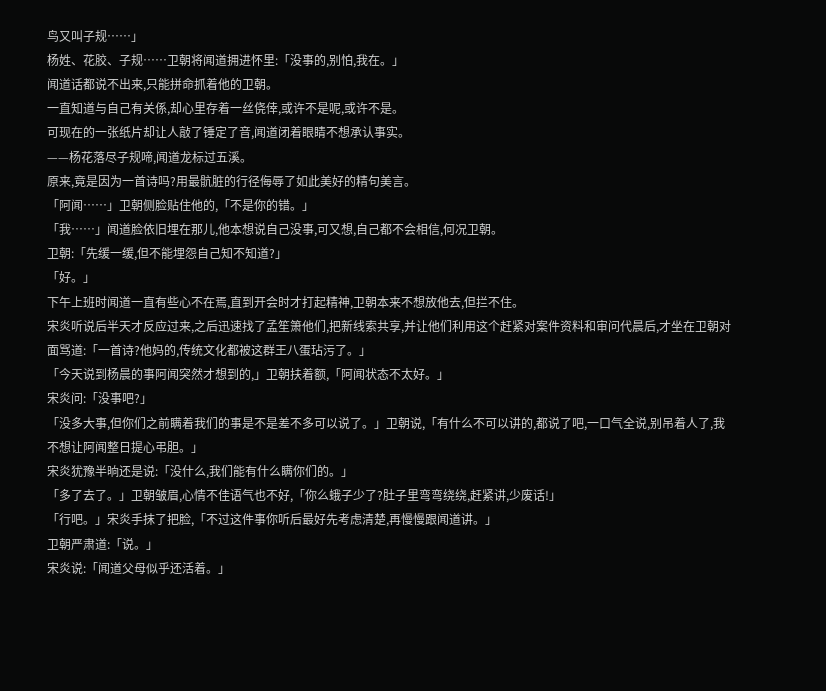鸟又叫子规……」
杨姓、花胶、子规……卫朝将闻道拥进怀里:「没事的,别怕,我在。」
闻道话都说不出来,只能拼命抓着他的卫朝。
一直知道与自己有关係,却心里存着一丝侥倖,或许不是呢,或许不是。
可现在的一张纸片却让人敲了锤定了音,闻道闭着眼睛不想承认事实。
——杨花落尽子规啼,闻道龙标过五溪。
原来,竟是因为一首诗吗?用最骯脏的行径侮辱了如此美好的精句美言。
「阿闻……」卫朝侧脸贴住他的,「不是你的错。」
「我……」闻道脸依旧埋在那儿,他本想说自己没事,可又想,自己都不会相信,何况卫朝。
卫朝:「先缓一缓,但不能埋怨自己知不知道?」
「好。」
下午上班时闻道一直有些心不在焉,直到开会时才打起精神,卫朝本来不想放他去,但拦不住。
宋炎听说后半天才反应过来,之后迅速找了孟笙箫他们,把新线索共享,并让他们利用这个赶紧对案件资料和审问代晨后,才坐在卫朝对面骂道:「一首诗?他妈的,传统文化都被这群王八蛋玷污了。」
「今天说到杨晨的事阿闻突然才想到的,」卫朝扶着额,「阿闻状态不太好。」
宋炎问:「没事吧?」
「没多大事,但你们之前瞒着我们的事是不是差不多可以说了。」卫朝说,「有什么不可以讲的,都说了吧,一口气全说,别吊着人了,我不想让阿闻整日提心弔胆。」
宋炎犹豫半晌还是说:「没什么,我们能有什么瞒你们的。」
「多了去了。」卫朝皱眉,心情不佳语气也不好,「你么蛾子少了?肚子里弯弯绕绕,赶紧讲,少废话!」
「行吧。」宋炎手抹了把脸,「不过这件事你听后最好先考虑清楚,再慢慢跟闻道讲。」
卫朝严肃道:「说。」
宋炎说:「闻道父母似乎还活着。」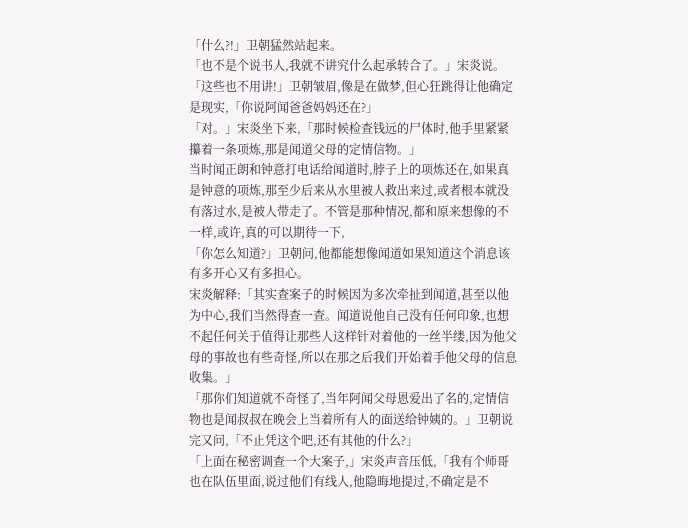「什么?!」卫朝猛然站起来。
「也不是个说书人,我就不讲究什么起承转合了。」宋炎说。
「这些也不用讲!」卫朝皱眉,像是在做梦,但心狂跳得让他确定是现实,「你说阿闻爸爸妈妈还在?」
「对。」宋炎坐下来,「那时候检查钱远的尸体时,他手里紧紧攥着一条项炼,那是闻道父母的定情信物。」
当时闻正朗和钟意打电话给闻道时,脖子上的项炼还在,如果真是钟意的项炼,那至少后来从水里被人救出来过,或者根本就没有落过水,是被人带走了。不管是那种情况,都和原来想像的不一样,或许,真的可以期待一下,
「你怎么知道?」卫朝问,他都能想像闻道如果知道这个消息该有多开心又有多担心。
宋炎解释:「其实查案子的时候因为多次牵扯到闻道,甚至以他为中心,我们当然得查一查。闻道说他自己没有任何印象,也想不起任何关于值得让那些人这样针对着他的一丝半缕,因为他父母的事故也有些奇怪,所以在那之后我们开始着手他父母的信息收集。」
「那你们知道就不奇怪了,当年阿闻父母恩爱出了名的,定情信物也是闻叔叔在晚会上当着所有人的面送给钟姨的。」卫朝说完又问,「不止凭这个吧,还有其他的什么?」
「上面在秘密调查一个大案子,」宋炎声音压低,「我有个师哥也在队伍里面,说过他们有线人,他隐晦地提过,不确定是不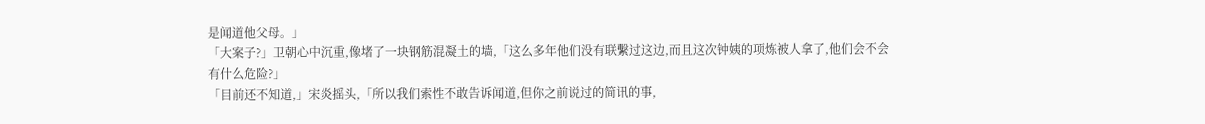是闻道他父母。」
「大案子?」卫朝心中沉重,像堵了一块钢筋混凝土的墙,「这么多年他们没有联繫过这边,而且这次钟姨的项炼被人拿了,他们会不会有什么危险?」
「目前还不知道,」宋炎摇头,「所以我们索性不敢告诉闻道,但你之前说过的简讯的事,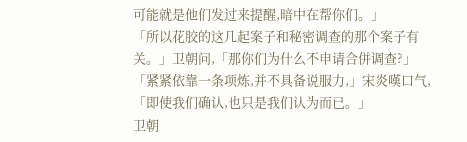可能就是他们发过来提醒,暗中在帮你们。」
「所以花胶的这几起案子和秘密调查的那个案子有关。」卫朝问,「那你们为什么不申请合併调查?」
「紧紧依靠一条项炼,并不具备说服力,」宋炎嘆口气,「即使我们确认,也只是我们认为而已。」
卫朝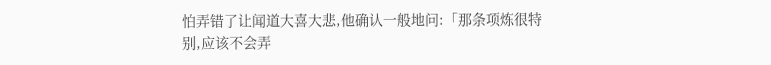怕弄错了让闻道大喜大悲,他确认一般地问:「那条项炼很特别,应该不会弄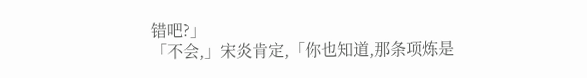错吧?」
「不会,」宋炎肯定,「你也知道,那条项炼是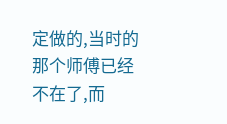定做的,当时的那个师傅已经不在了,而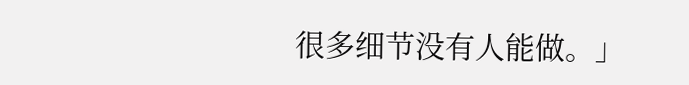很多细节没有人能做。」